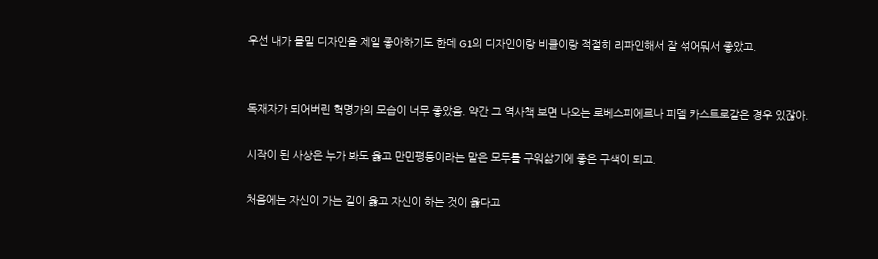우선 내가 몰밑 디자인을 제일 좋아하기도 한데 G1의 디자인이랑 비클이랑 적절히 리파인해서 잘 섞어둬서 좋았고.


독재자가 되어버린 혁명가의 모습이 너무 좋았음. 약간 그 역사책 보면 나오는 로베스피에르나 피델 카스트로같은 경우 있잖아.

시작이 된 사상은 누가 봐도 옳고 만민평등이라는 말은 모두를 구워삶기에 좋은 구색이 되고.

처음에는 자신이 가는 길이 옳고 자신이 하는 것이 옳다고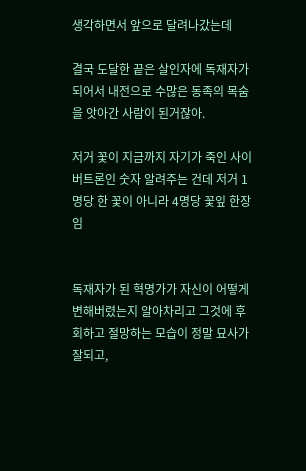생각하면서 앞으로 달려나갔는데

결국 도달한 끝은 살인자에 독재자가 되어서 내전으로 수많은 동족의 목숨을 앗아간 사람이 된거잖아.

저거 꽃이 지금까지 자기가 죽인 사이버트론인 숫자 알려주는 건데 저거 1명당 한 꽃이 아니라 4명당 꽃잎 한장임


독재자가 된 혁명가가 자신이 어떻게 변해버렸는지 알아차리고 그것에 후회하고 절망하는 모습이 정말 묘사가 잘되고,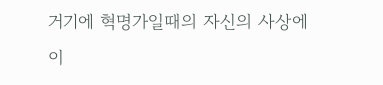거기에 혁명가일때의 자신의 사상에 이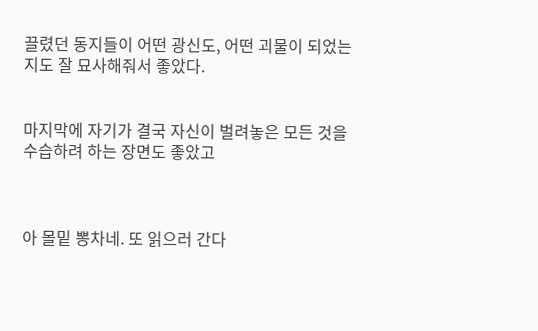끌렸던 동지들이 어떤 광신도, 어떤 괴물이 되었는지도 잘 묘사해줘서 좋았다.


마지막에 자기가 결국 자신이 벌려놓은 모든 것을 수습하려 하는 장면도 좋았고



아 몰밑 뽕차네. 또 읽으러 간다